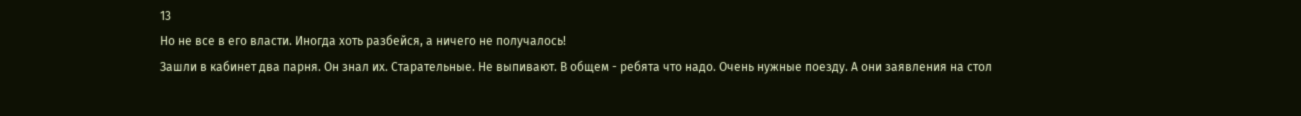13
Но не все в его власти. Иногда хоть разбейся, а ничего не получалось!
Зашли в кабинет два парня. Он знал их. Старательные. Не выпивают. В общем - ребята что надо. Очень нужные поезду. А они заявления на стол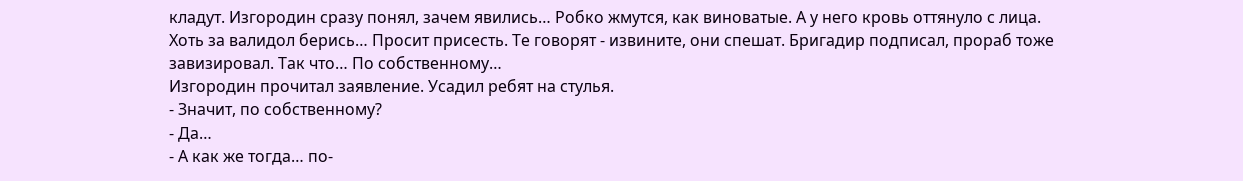кладут. Изгородин сразу понял, зачем явились… Робко жмутся, как виноватые. А у него кровь оттянуло с лица. Хоть за валидол берись… Просит присесть. Те говорят - извините, они спешат. Бригадир подписал, прораб тоже завизировал. Так что… По собственному…
Изгородин прочитал заявление. Усадил ребят на стулья.
- Значит, по собственному?
- Да…
- А как же тогда… по-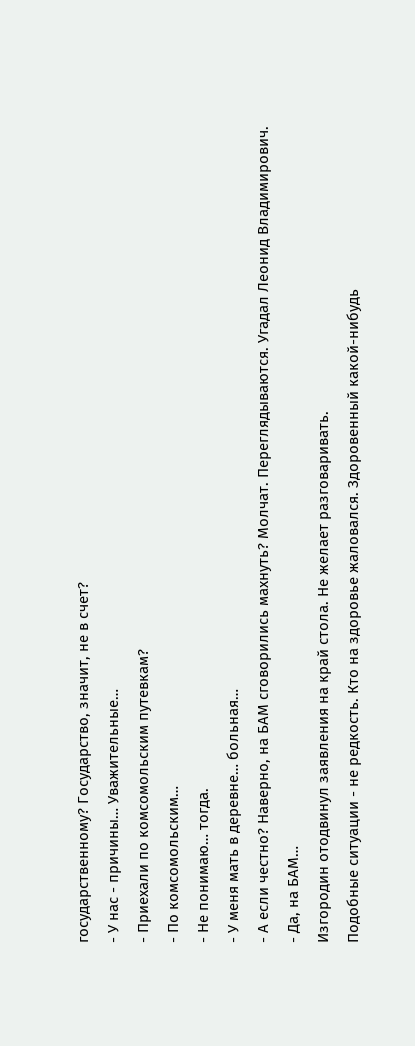государственному? Государство, значит, не в счет?
- У нас - причины… Уважительные…
- Приехали по комсомольским путевкам?
- По комсомольским…
- Не понимаю… тогда.
- У меня мать в деревне… больная…
- А если честно? Наверно, на БАМ сговорились махнуть? Молчат. Переглядываются. Угадал Леонид Владимирович.
- Да, на БАМ…
Изгородин отодвинул заявления на край стола. Не желает разговаривать.
Подобные ситуации - не редкость. Кто на здоровье жаловался. Здоровенный какой-нибудь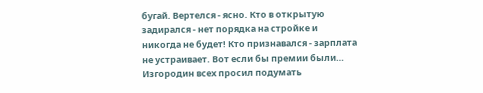бугай. Вертелся - ясно. Кто в открытую задирался - нет порядка на стройке и никогда не будет! Кто признавался - зарплата не устраивает. Вот если бы премии были…
Изгородин всех просил подумать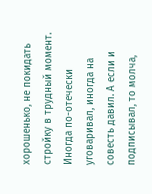хорошенько, не покидать стройку в трудный момент. Иногда по-отечески уговаривал, иногда на совесть давил. А если и подписывал, то молча,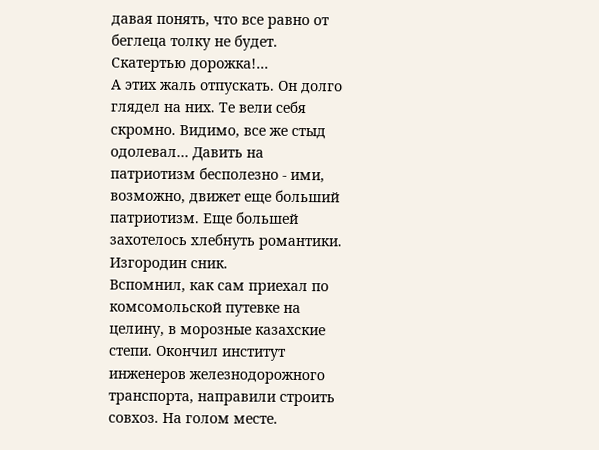давая понять, что все равно от беглеца толку не будет. Скатертью дорожка!…
А этих жаль отпускать. Он долго глядел на них. Те вели себя скромно. Видимо, все же стыд одолевал… Давить на патриотизм бесполезно - ими, возможно, движет еще больший патриотизм. Еще большей захотелось хлебнуть романтики. Изгородин сник.
Вспомнил, как сам приехал по комсомольской путевке на целину, в морозные казахские степи. Окончил институт инженеров железнодорожного транспорта, направили строить совхоз. На голом месте.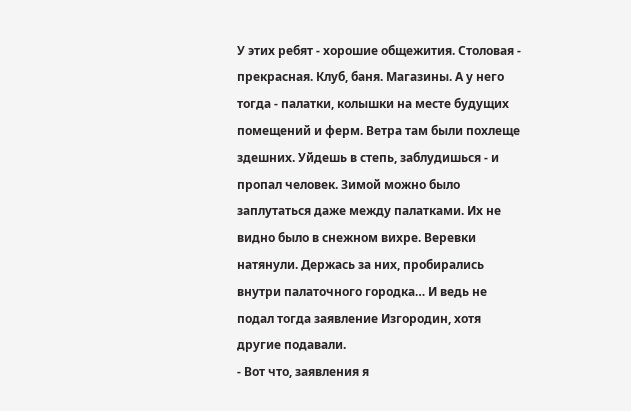У этих ребят - хорошие общежития. Столовая - прекрасная. Клуб, баня. Магазины. А у него тогда - палатки, колышки на месте будущих помещений и ферм. Ветра там были похлеще здешних. Уйдешь в степь, заблудишься - и пропал человек. Зимой можно было заплутаться даже между палатками. Их не видно было в снежном вихре. Веревки натянули. Держась за них, пробирались внутри палаточного городка… И ведь не подал тогда заявление Изгородин, хотя другие подавали.
- Вот что, заявления я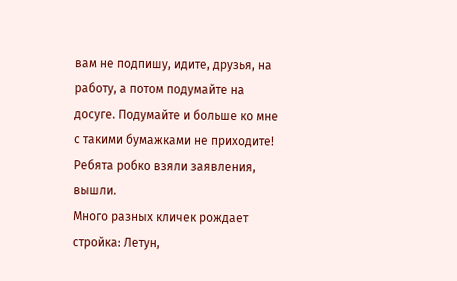вам не подпишу, идите, друзья, на работу, а потом подумайте на досуге. Подумайте и больше ко мне с такими бумажками не приходите!
Ребята робко взяли заявления, вышли.
Много разных кличек рождает стройка: Летун,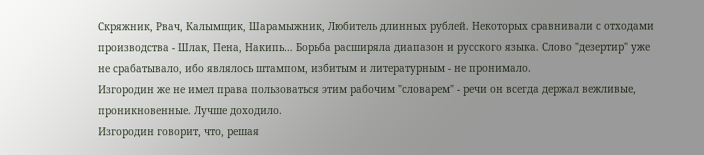Скряжник, Рвач, Калымщик, Шарамыжник, Любитель длинных рублей. Некоторых сравнивали с отходами производства - Шлак, Пена, Накипь… Борьба расширяла диапазон и русского языка. Слово "дезертир" уже не срабатывало, ибо являлось штампом, избитым и литературным - не пронимало.
Изгородин же не имел права пользоваться этим рабочим "словарем" - речи он всегда держал вежливые, проникновенные. Лучше доходило.
Изгородин говорит, что, решая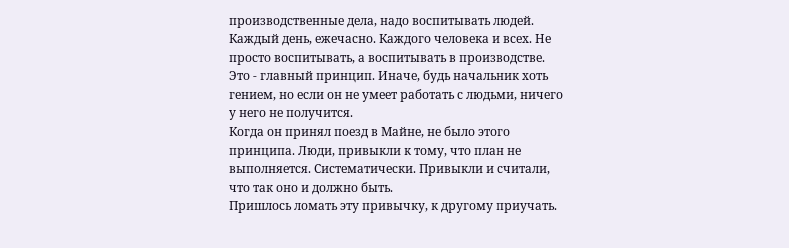производственные дела, надо воспитывать людей. Каждый день, ежечасно. Каждого человека и всех. Не просто воспитывать, а воспитывать в производстве. Это - главный принцип. Иначе, будь начальник хоть гением, но если он не умеет работать с людьми, ничего у него не получится.
Когда он принял поезд в Майне, не было этого принципа. Люди, привыкли к тому, что план не выполняется. Систематически. Привыкли и считали, что так оно и должно быть.
Пришлось ломать эту привычку, к другому приучать.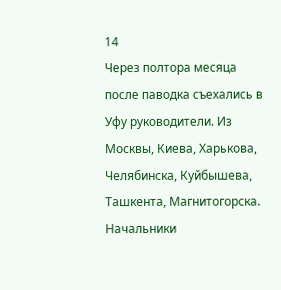14
Через полтора месяца после паводка съехались в Уфу руководители. Из Москвы, Киева, Харькова, Челябинска, Куйбышева, Ташкента, Магнитогорска. Начальники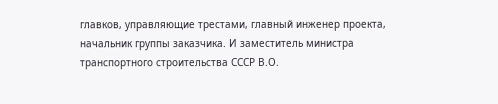главков, управляющие трестами, главный инженер проекта, начальник группы заказчика. И заместитель министра транспортного строительства СССР В.О.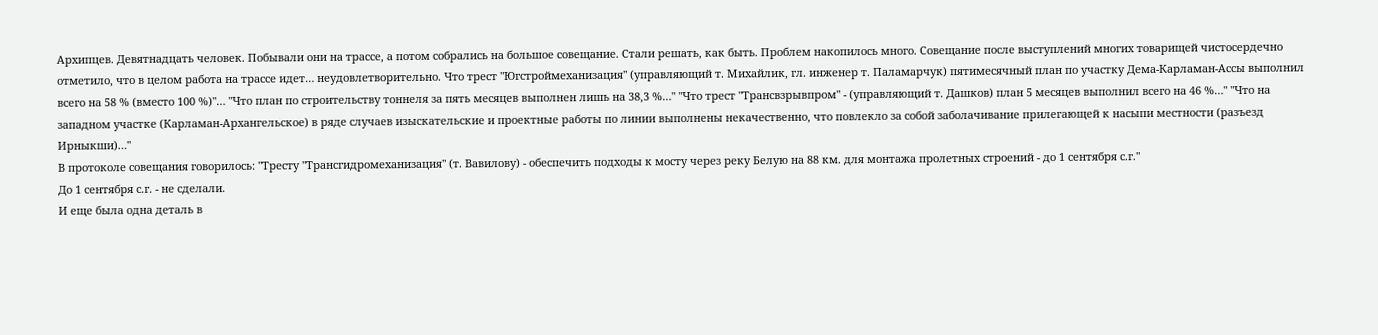Архипцев. Девятнадцать человек. Побывали они на трассе, а потом собрались на большое совещание. Стали решать, как быть. Проблем накопилось много. Совещание после выступлений многих товарищей чистосердечно отметило, что в целом работа на трассе идет… неудовлетворительно. Что трест "Югстроймеханизация" (управляющий т. Михайлик, гл. инженер т. Паламарчук) пятимесячный план по участку Дема-Карламан-Ассы выполнил всего на 58 % (вместо 100 %)"… "Что план по строительству тоннеля за пять месяцев выполнен лишь на 38,3 %…" "Что трест "Трансвзрывпром" - (управляющий т. Дашков) план 5 месяцев выполнил всего на 46 %…" "Что на западном участке (Карламан-Архангельское) в ряде случаев изыскательские и проектные работы по линии выполнены некачественно, что повлекло за собой заболачивание прилегающей к насыпи местности (разъезд Ирныкши)…"
В протоколе совещания говорилось: "Тресту "Трансгидромеханизация" (т. Вавилову) - обеспечить подходы к мосту через реку Белую на 88 км. для монтажа пролетных строений - до 1 сентября с.г."
До 1 сентября с.г. - не сделали.
И еще была одна деталь в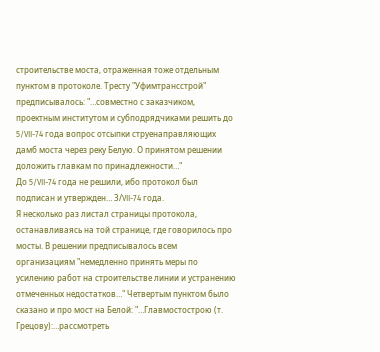строительстве моста, отраженная тоже отдельным пунктом в протоколе. Тресту "Уфимтрансстрой" предписывалось: "…совместно с заказчиком, проектным институтом и субподрядчиками решить до 5/VII-74 года вопрос отсыпки струенаправляющих дамб моста через реку Белую. О принятом решении доложить главкам по принадлежности…"
До 5/VII-74 года не решили, ибо протокол был подписан и утвержден… З/VII-74 года.
Я несколько раз листал страницы протокола, останавливаясь на той странице, где говорилось про мосты. В решении предписывалось всем организациям "немедленно принять меры по усилению работ на строительстве линии и устранению отмеченных недостатков…" Четвертым пунктом было сказано и про мост на Белой: "…Главмостострою (т. Грецову):…рассмотреть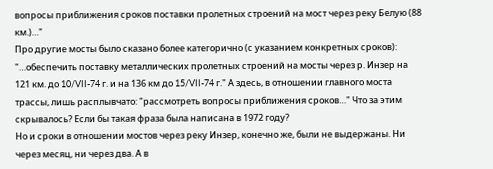вопросы приближения сроков поставки пролетных строений на мост через реку Белую (88 км.)…"
Про другие мосты было сказано более категорично (с указанием конкретных сроков): "…обеспечить поставку металлических пролетных строений на мосты через р. Инзер на 121 км. до 10/VII-74 г. и на 136 км до 15/VII-74 г." А здесь, в отношении главного моста трассы, лишь расплывчато: "рассмотреть вопросы приближения сроков…" Что за этим скрывалось? Если бы такая фраза была написана в 1972 году?
Но и сроки в отношении мостов через реку Инзер, конечно же, были не выдержаны. Ни через месяц, ни через два. А в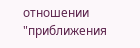отношении "приближения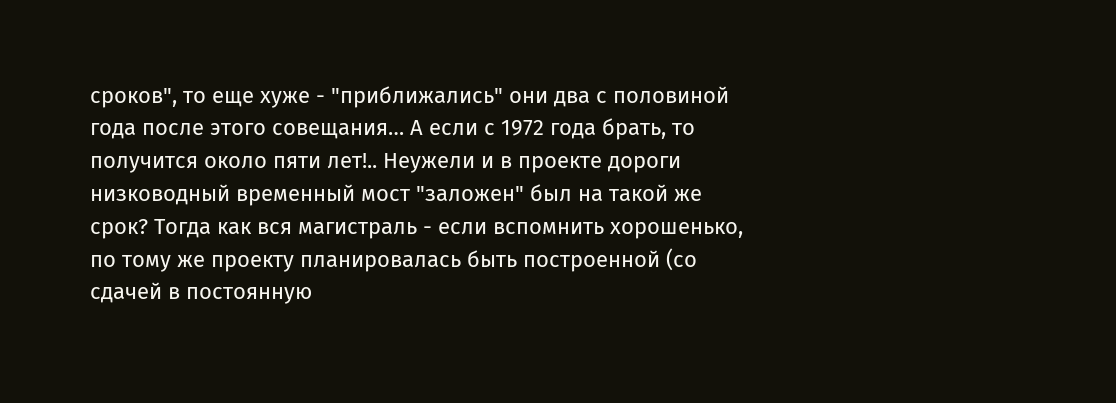сроков", то еще хуже - "приближались" они два с половиной года после этого совещания… А если с 1972 года брать, то получится около пяти лет!.. Неужели и в проекте дороги низководный временный мост "заложен" был на такой же срок? Тогда как вся магистраль - если вспомнить хорошенько, по тому же проекту планировалась быть построенной (со сдачей в постоянную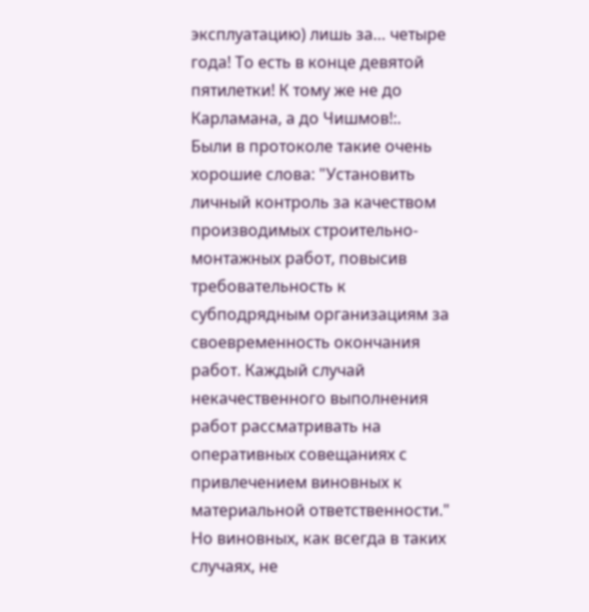эксплуатацию) лишь за… четыре года! То есть в конце девятой пятилетки! К тому же не до Карламана, а до Чишмов!:.
Были в протоколе такие очень хорошие слова: "Установить личный контроль за качеством производимых строительно-монтажных работ, повысив требовательность к субподрядным организациям за своевременность окончания работ. Каждый случай некачественного выполнения работ рассматривать на оперативных совещаниях с привлечением виновных к материальной ответственности."
Но виновных, как всегда в таких случаях, не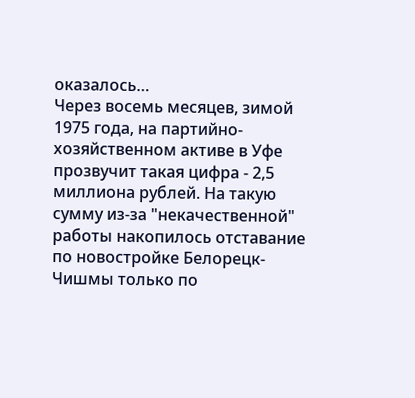оказалось…
Через восемь месяцев, зимой 1975 года, на партийно-хозяйственном активе в Уфе прозвучит такая цифра - 2,5 миллиона рублей. На такую сумму из-за "некачественной" работы накопилось отставание по новостройке Белорецк-Чишмы только по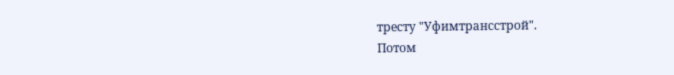тресту "Уфимтрансстрой".
Потом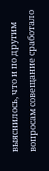выяснилось, что и по другим вопросам совещание сработало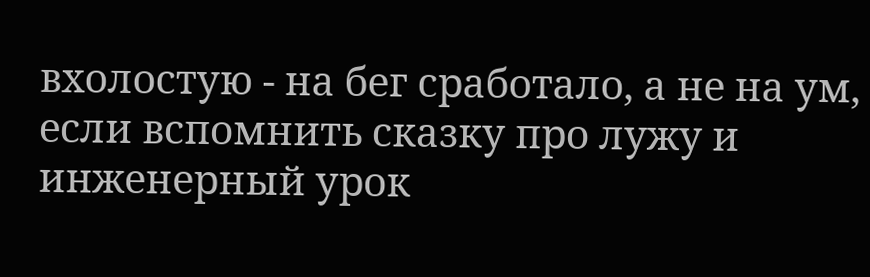вхолостую - на бег сработало, а не на ум, если вспомнить сказку про лужу и инженерный урок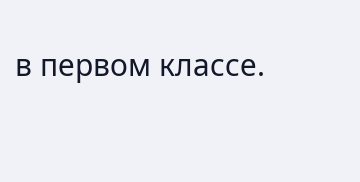в первом классе.